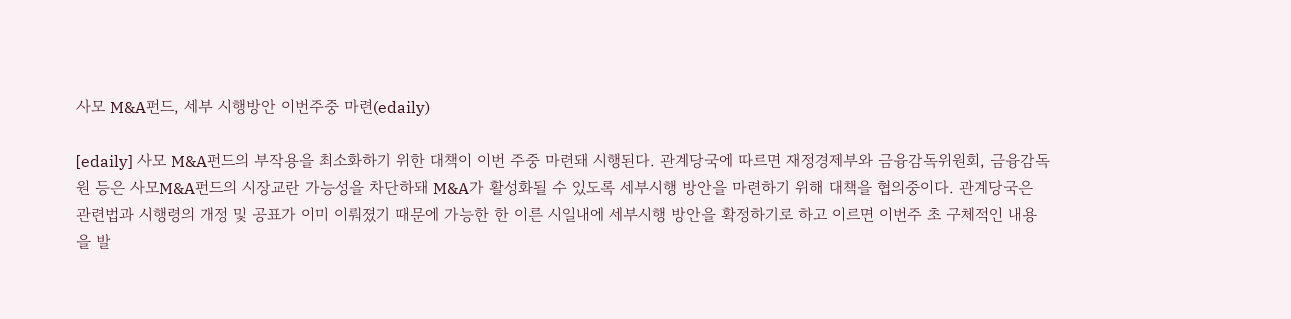사모 M&A펀드, 세부 시행방안 이번주중 마련(edaily)

[edaily] 사모 M&A펀드의 부작용을 최소화하기 위한 대책이 이번 주중 마련돼 시행된다. 관계당국에 따르면 재정경제부와 금융감독위원회, 금융감독원 등은 사모M&A펀드의 시장교란 가능성을 차단하돼 M&A가 활성화될 수 있도록 세부시행 방안을 마련하기 위해 대책을 협의중이다. 관계당국은 관련법과 시행령의 개정 및 공표가 이미 이뤄졌기 때문에 가능한 한 이른 시일내에 세부시행 방안을 확정하기로 하고 이르면 이번주 초 구체적인 내용을 발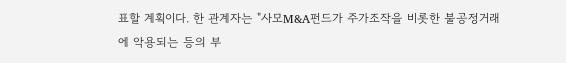표할 계획이다. 한 관계자는 "사모M&A펀드가 주가조작을 비롯한 불공정거래에 악용되는 등의 부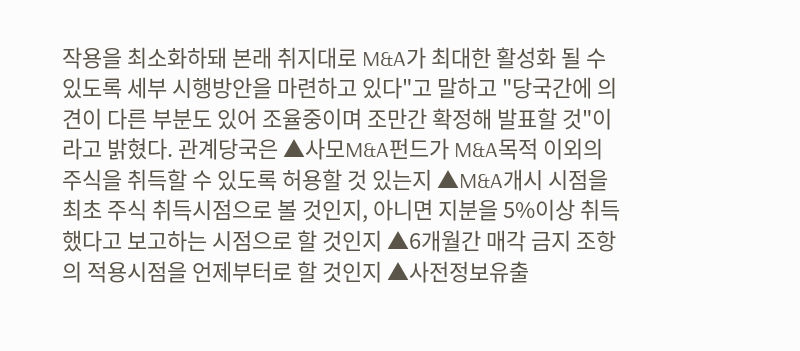작용을 최소화하돼 본래 취지대로 M&A가 최대한 활성화 될 수 있도록 세부 시행방안을 마련하고 있다"고 말하고 "당국간에 의견이 다른 부분도 있어 조율중이며 조만간 확정해 발표할 것"이라고 밝혔다. 관계당국은 ▲사모M&A펀드가 M&A목적 이외의 주식을 취득할 수 있도록 허용할 것 있는지 ▲M&A개시 시점을 최초 주식 취득시점으로 볼 것인지, 아니면 지분을 5%이상 취득했다고 보고하는 시점으로 할 것인지 ▲6개월간 매각 금지 조항의 적용시점을 언제부터로 할 것인지 ▲사전정보유출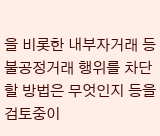을 비롯한 내부자거래 등 불공정거래 행위를 차단할 방법은 무엇인지 등을 검토중이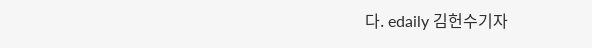다. edaily 김헌수기자